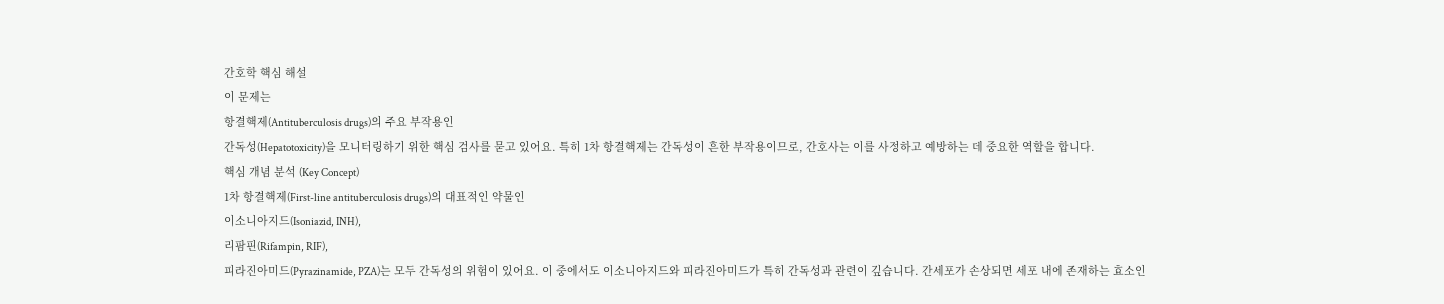간호학 핵심 해설
이 문제는
항결핵제(Antituberculosis drugs)의 주요 부작용인
간독성(Hepatotoxicity)을 모니터링하기 위한 핵심 검사를 묻고 있어요. 특히 1차 항결핵제는 간독성이 흔한 부작용이므로, 간호사는 이를 사정하고 예방하는 데 중요한 역할을 합니다.
핵심 개념 분석 (Key Concept)
1차 항결핵제(First-line antituberculosis drugs)의 대표적인 약물인
이소니아지드(Isoniazid, INH),
리팜핀(Rifampin, RIF),
피라진아미드(Pyrazinamide, PZA)는 모두 간독성의 위험이 있어요. 이 중에서도 이소니아지드와 피라진아미드가 특히 간독성과 관련이 깊습니다. 간세포가 손상되면 세포 내에 존재하는 효소인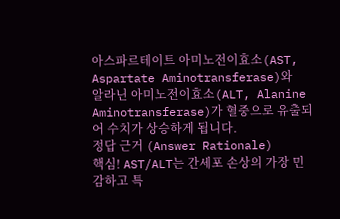아스파르테이트 아미노전이효소(AST, Aspartate Aminotransferase)와
알라닌 아미노전이효소(ALT, Alanine Aminotransferase)가 혈중으로 유출되어 수치가 상승하게 됩니다.
정답 근거 (Answer Rationale)
핵심! AST/ALT는 간세포 손상의 가장 민감하고 특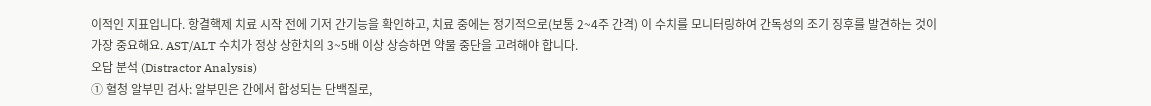이적인 지표입니다. 항결핵제 치료 시작 전에 기저 간기능을 확인하고, 치료 중에는 정기적으로(보통 2~4주 간격) 이 수치를 모니터링하여 간독성의 조기 징후를 발견하는 것이 가장 중요해요. AST/ALT 수치가 정상 상한치의 3~5배 이상 상승하면 약물 중단을 고려해야 합니다.
오답 분석 (Distractor Analysis)
① 혈청 알부민 검사: 알부민은 간에서 합성되는 단백질로,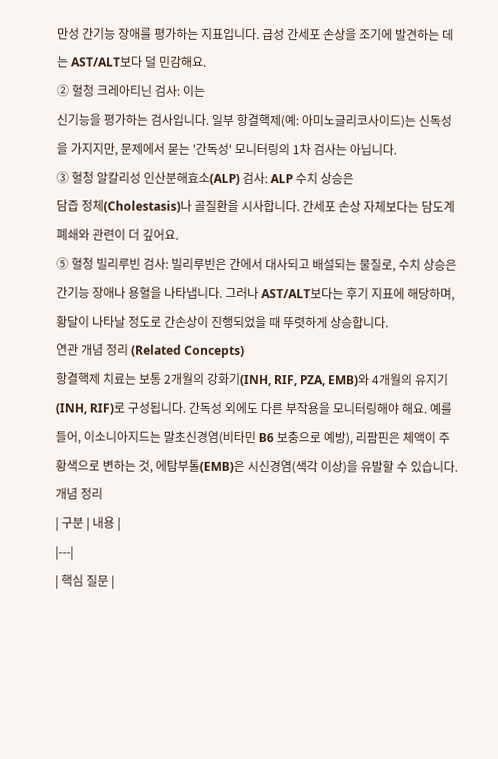만성 간기능 장애를 평가하는 지표입니다. 급성 간세포 손상을 조기에 발견하는 데는 AST/ALT보다 덜 민감해요.
② 혈청 크레아티닌 검사: 이는
신기능을 평가하는 검사입니다. 일부 항결핵제(예: 아미노글리코사이드)는 신독성을 가지지만, 문제에서 묻는 '간독성' 모니터링의 1차 검사는 아닙니다.
③ 혈청 알칼리성 인산분해효소(ALP) 검사: ALP 수치 상승은
담즙 정체(Cholestasis)나 골질환을 시사합니다. 간세포 손상 자체보다는 담도계 폐쇄와 관련이 더 깊어요.
⑤ 혈청 빌리루빈 검사: 빌리루빈은 간에서 대사되고 배설되는 물질로, 수치 상승은 간기능 장애나 용혈을 나타냅니다. 그러나 AST/ALT보다는 후기 지표에 해당하며, 황달이 나타날 정도로 간손상이 진행되었을 때 뚜렷하게 상승합니다.
연관 개념 정리 (Related Concepts)
항결핵제 치료는 보통 2개월의 강화기(INH, RIF, PZA, EMB)와 4개월의 유지기(INH, RIF)로 구성됩니다. 간독성 외에도 다른 부작용을 모니터링해야 해요. 예를 들어, 이소니아지드는 말초신경염(비타민 B6 보충으로 예방), 리팜핀은 체액이 주황색으로 변하는 것, 에탐부톨(EMB)은 시신경염(색각 이상)을 유발할 수 있습니다.
개념 정리
| 구분 | 내용 |
|---|
| 핵심 질문 |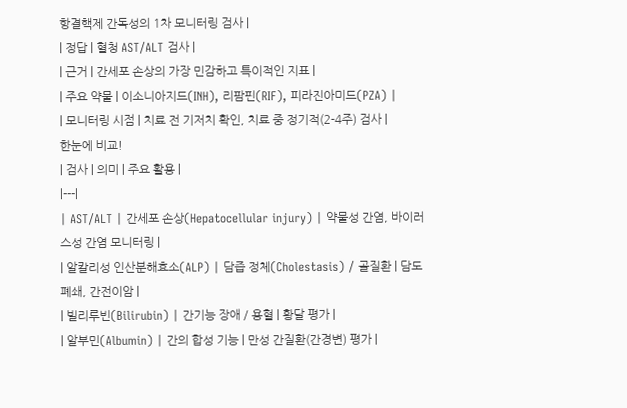항결핵제 간독성의 1차 모니터링 검사 |
| 정답 | 혈청 AST/ALT 검사 |
| 근거 | 간세포 손상의 가장 민감하고 특이적인 지표 |
| 주요 약물 | 이소니아지드(INH), 리팜핀(RIF), 피라진아미드(PZA) |
| 모니터링 시점 | 치료 전 기저치 확인, 치료 중 정기적(2-4주) 검사 |
한눈에 비교!
| 검사 | 의미 | 주요 활용 |
|---|
| AST/ALT | 간세포 손상(Hepatocellular injury) | 약물성 간염, 바이러스성 간염 모니터링 |
| 알칼리성 인산분해효소(ALP) | 담즙 정체(Cholestasis) / 골질환 | 담도 폐쇄, 간전이암 |
| 빌리루빈(Bilirubin) | 간기능 장애 / 용혈 | 황달 평가 |
| 알부민(Albumin) | 간의 합성 기능 | 만성 간질환(간경변) 평가 |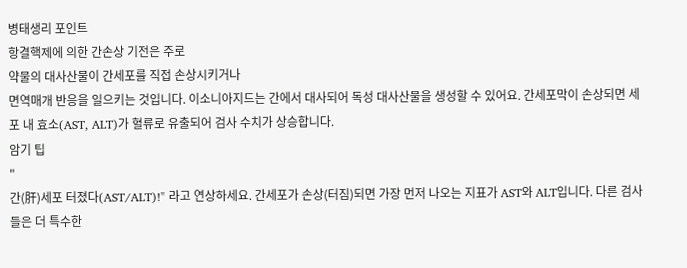병태생리 포인트
항결핵제에 의한 간손상 기전은 주로
약물의 대사산물이 간세포를 직접 손상시키거나
면역매개 반응을 일으키는 것입니다. 이소니아지드는 간에서 대사되어 독성 대사산물을 생성할 수 있어요. 간세포막이 손상되면 세포 내 효소(AST, ALT)가 혈류로 유출되어 검사 수치가 상승합니다.
암기 팁
"
간(肝)세포 터졌다(AST/ALT)!" 라고 연상하세요. 간세포가 손상(터짐)되면 가장 먼저 나오는 지표가 AST와 ALT입니다. 다른 검사들은 더 특수한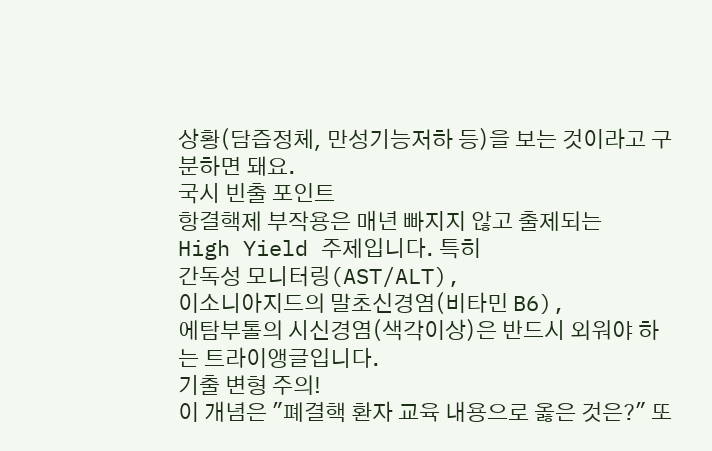상황(담즙정체, 만성기능저하 등)을 보는 것이라고 구분하면 돼요.
국시 빈출 포인트
항결핵제 부작용은 매년 빠지지 않고 출제되는
High Yield 주제입니다. 특히
간독성 모니터링(AST/ALT),
이소니아지드의 말초신경염(비타민 B6),
에탐부톨의 시신경염(색각이상)은 반드시 외워야 하는 트라이앵글입니다.
기출 변형 주의!
이 개념은 "폐결핵 환자 교육 내용으로 옳은 것은?" 또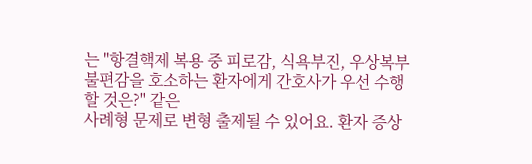는 "항결핵제 복용 중 피로감, 식욕부진, 우상복부 불편감을 호소하는 환자에게 간호사가 우선 수행할 것은?" 같은
사례형 문제로 변형 출제될 수 있어요. 환자 증상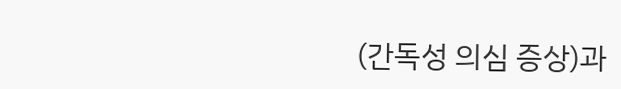(간독성 의심 증상)과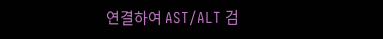연결하여 AST/ALT 검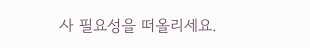사 필요성을 떠올리세요.